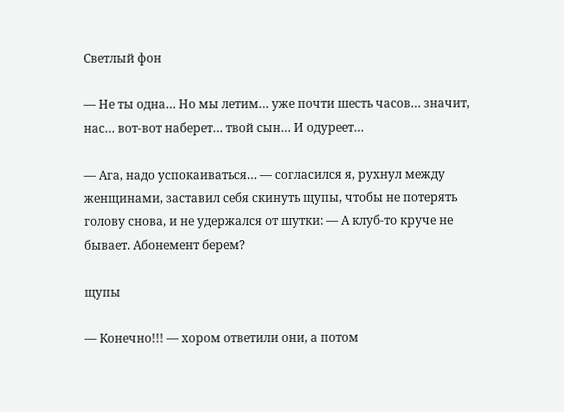Светлый фон

— Не ты одна… Но мы летим… уже почти шесть часов… значит, нас… вот-вот наберет… твой сын… И одуреет…

— Ага, надо успокаиваться… — согласился я, рухнул между женщинами, заставил себя скинуть щупы, чтобы не потерять голову снова, и не удержался от шутки: — А клуб-то круче не бывает. Абонемент берем?

щупы

— Конечно!!! — хором ответили они, а потом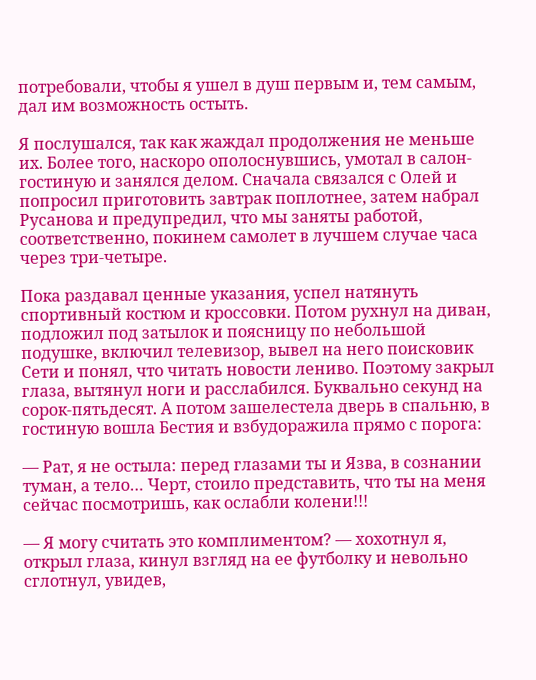потребовали, чтобы я ушел в душ первым и, тем самым, дал им возможность остыть.

Я послушался, так как жаждал продолжения не меньше их. Более того, наскоро ополоснувшись, умотал в салон-гостиную и занялся делом. Сначала связался с Олей и попросил приготовить завтрак поплотнее, затем набрал Русанова и предупредил, что мы заняты работой, соответственно, покинем самолет в лучшем случае часа через три-четыре.

Пока раздавал ценные указания, успел натянуть спортивный костюм и кроссовки. Потом рухнул на диван, подложил под затылок и поясницу по небольшой подушке, включил телевизор, вывел на него поисковик Сети и понял, что читать новости лениво. Поэтому закрыл глаза, вытянул ноги и расслабился. Буквально секунд на сорок-пятьдесят. А потом зашелестела дверь в спальню, в гостиную вошла Бестия и взбудоражила прямо с порога:

— Рат, я не остыла: перед глазами ты и Язва, в сознании туман, а тело… Черт, стоило представить, что ты на меня сейчас посмотришь, как ослабли колени!!!

— Я могу считать это комплиментом? — хохотнул я, открыл глаза, кинул взгляд на ее футболку и невольно сглотнул, увидев,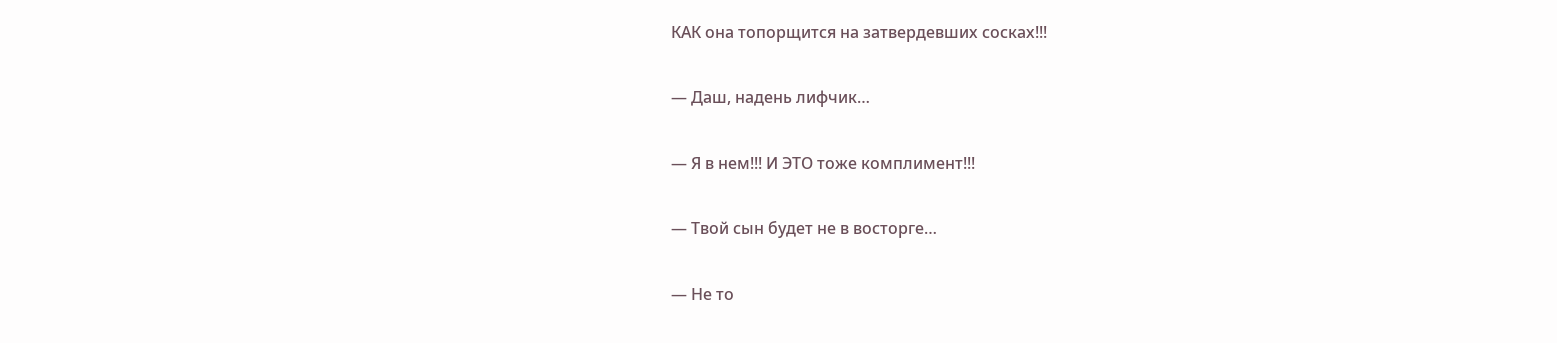КАК она топорщится на затвердевших сосках!!!

— Даш, надень лифчик…

— Я в нем!!! И ЭТО тоже комплимент!!!

— Твой сын будет не в восторге…

— Не то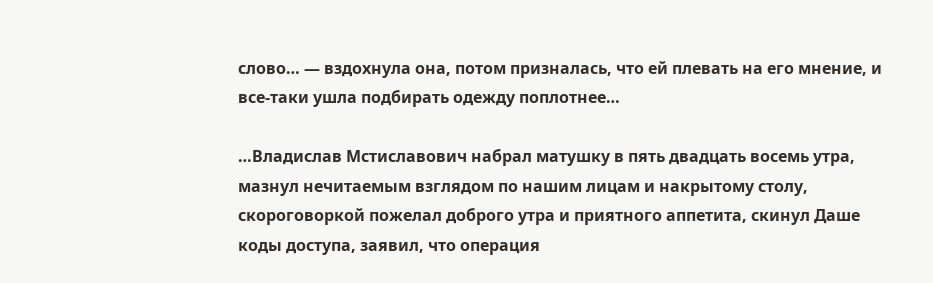слово… — вздохнула она, потом призналась, что ей плевать на его мнение, и все-таки ушла подбирать одежду поплотнее…

…Владислав Мстиславович набрал матушку в пять двадцать восемь утра, мазнул нечитаемым взглядом по нашим лицам и накрытому столу, скороговоркой пожелал доброго утра и приятного аппетита, скинул Даше коды доступа, заявил, что операция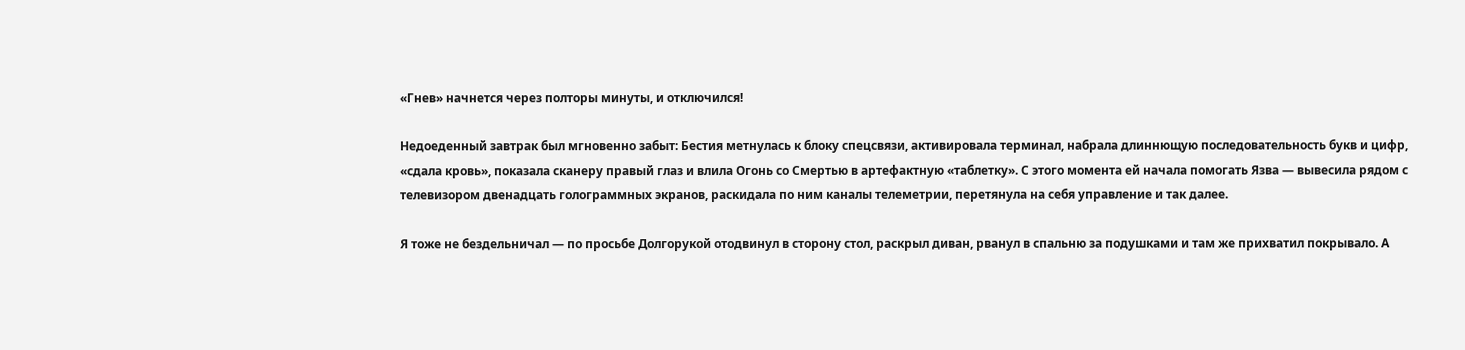«Гнев» начнется через полторы минуты, и отключился!

Недоеденный завтрак был мгновенно забыт: Бестия метнулась к блоку спецсвязи, активировала терминал, набрала длиннющую последовательность букв и цифр, «сдала кровь», показала сканеру правый глаз и влила Огонь со Смертью в артефактную «таблетку». С этого момента ей начала помогать Язва — вывесила рядом с телевизором двенадцать голограммных экранов, раскидала по ним каналы телеметрии, перетянула на себя управление и так далее.

Я тоже не бездельничал — по просьбе Долгорукой отодвинул в сторону стол, раскрыл диван, рванул в спальню за подушками и там же прихватил покрывало. А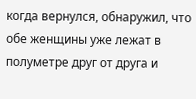когда вернулся, обнаружил, что обе женщины уже лежат в полуметре друг от друга и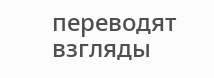переводят взгляды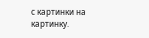с картинки на картинку.